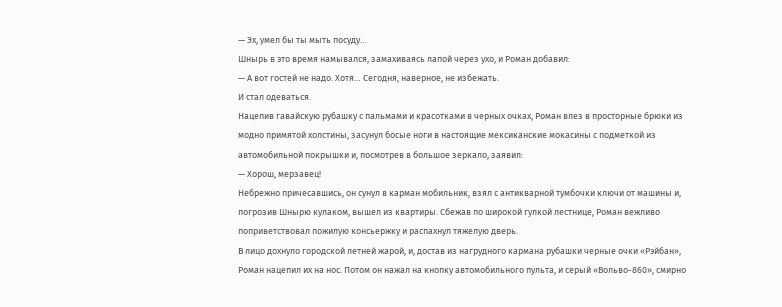— Эх, умел бы ты мыть посуду…
Шнырь в это время намывался, замахиваясь лапой через ухо, и Роман добавил:
— А вот гостей не надо. Хотя… Сегодня, наверное, не избежать.
И стал одеваться.
Нацепив гавайскую рубашку с пальмами и красотками в черных очках, Роман влез в просторные брюки из модно примятой холстины, засунул босые ноги в настоящие мексиканские мокасины с подметкой из автомобильной покрышки и, посмотрев в большое зеркало, заявил:
— Хорош, мерзавец!
Небрежно причесавшись, он сунул в карман мобильник, взял с антикварной тумбочки ключи от машины и, погрозив Шнырю кулаком, вышел из квартиры. Сбежав по широкой гулкой лестнице, Роман вежливо поприветствовал пожилую консьержку и распахнул тяжелую дверь.
В лицо дохнуло городской летней жарой, и, достав из нагрудного кармана рубашки черные очки «Рэйбан», Роман нацепил их на нос. Потом он нажал на кнопку автомобильного пульта, и серый «Вольво-860», смирно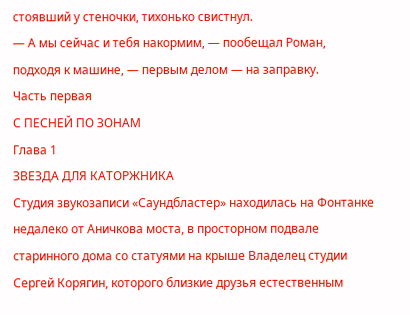стоявший у стеночки, тихонько свистнул.
— А мы сейчас и тебя накормим, — пообещал Роман, подходя к машине, — первым делом — на заправку.
Часть первая
С ПЕСНЕЙ ПО ЗОНАМ
Глава 1
ЗВЕЗДА ДЛЯ КАТОРЖНИКА
Студия звукозаписи «Саундбластер» находилась на Фонтанке недалеко от Аничкова моста, в просторном подвале старинного дома со статуями на крыше Владелец студии Сергей Корягин, которого близкие друзья естественным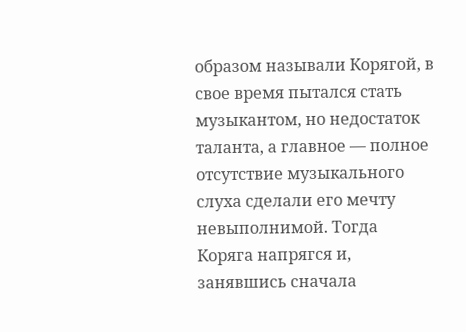образом называли Корягой, в свое время пытался стать музыкантом, но недостаток таланта, а главное — полное отсутствие музыкального слуха сделали его мечту невыполнимой. Тогда Коряга напрягся и, занявшись сначала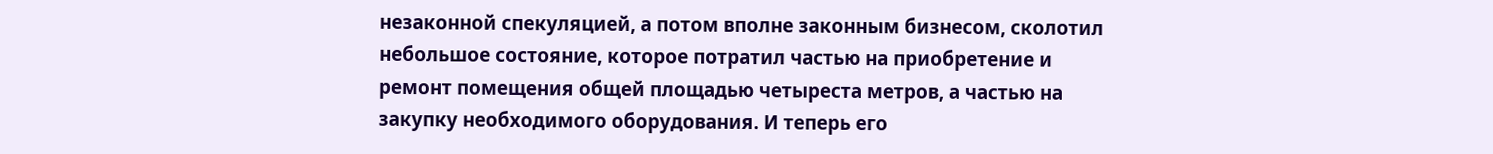незаконной спекуляцией, а потом вполне законным бизнесом, сколотил небольшое состояние, которое потратил частью на приобретение и ремонт помещения общей площадью четыреста метров, а частью на закупку необходимого оборудования. И теперь его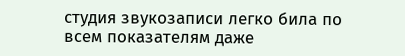студия звукозаписи легко била по всем показателям даже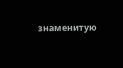знаменитую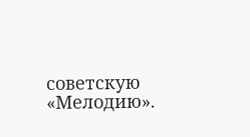советскую «Мелодию».